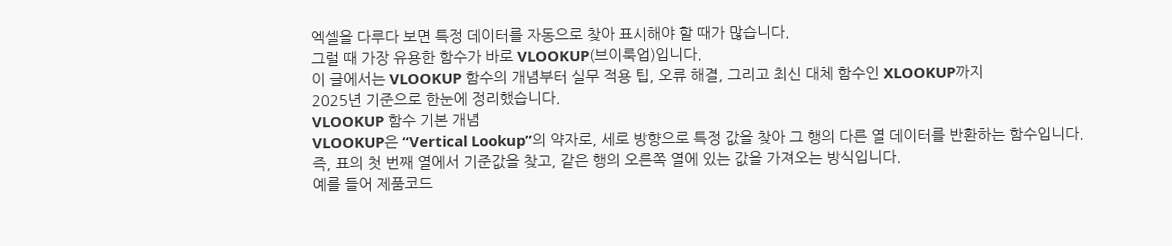엑셀을 다루다 보면 특정 데이터를 자동으로 찾아 표시해야 할 때가 많습니다.
그럴 때 가장 유용한 함수가 바로 VLOOKUP(브이룩업)입니다.
이 글에서는 VLOOKUP 함수의 개념부터 실무 적용 팁, 오류 해결, 그리고 최신 대체 함수인 XLOOKUP까지
2025년 기준으로 한눈에 정리했습니다.
VLOOKUP 함수 기본 개념
VLOOKUP은 “Vertical Lookup”의 약자로, 세로 방향으로 특정 값을 찾아 그 행의 다른 열 데이터를 반환하는 함수입니다.
즉, 표의 첫 번째 열에서 기준값을 찾고, 같은 행의 오른쪽 열에 있는 값을 가져오는 방식입니다.
예를 들어 제품코드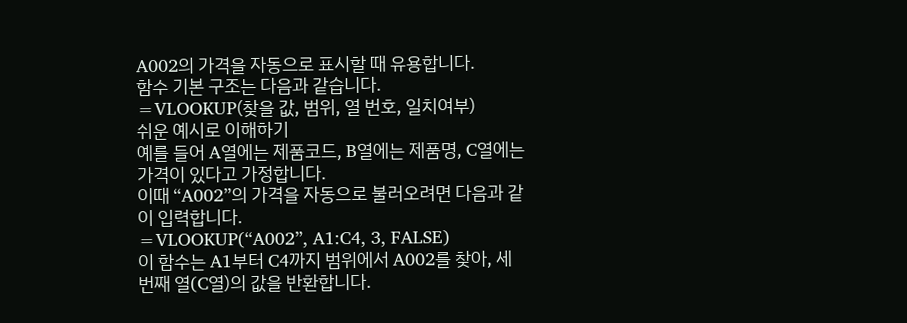A002의 가격을 자동으로 표시할 때 유용합니다.
함수 기본 구조는 다음과 같습니다.
=VLOOKUP(찾을 값, 범위, 열 번호, 일치여부)
쉬운 예시로 이해하기
예를 들어 A열에는 제품코드, B열에는 제품명, C열에는 가격이 있다고 가정합니다.
이때 “A002”의 가격을 자동으로 불러오려면 다음과 같이 입력합니다.
=VLOOKUP(“A002”, A1:C4, 3, FALSE)
이 함수는 A1부터 C4까지 범위에서 A002를 찾아, 세 번째 열(C열)의 값을 반환합니다.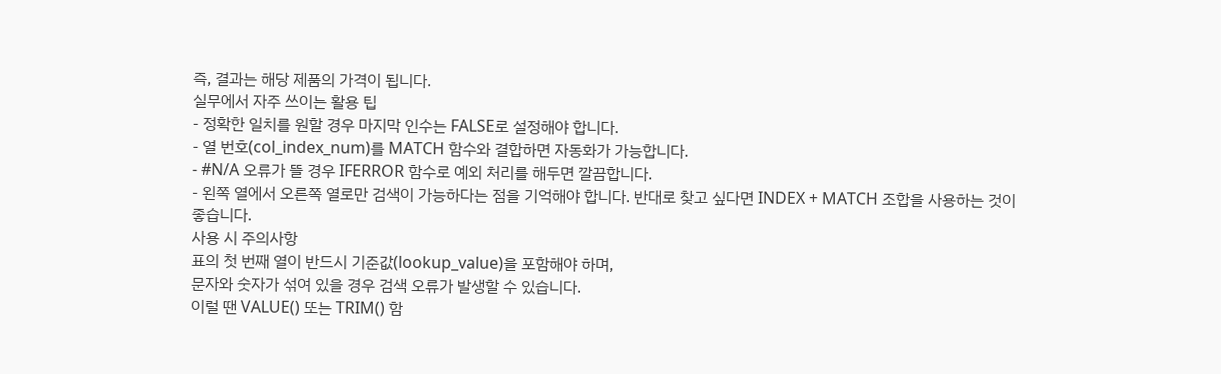즉, 결과는 해당 제품의 가격이 됩니다.
실무에서 자주 쓰이는 활용 팁
- 정확한 일치를 원할 경우 마지막 인수는 FALSE로 설정해야 합니다.
- 열 번호(col_index_num)를 MATCH 함수와 결합하면 자동화가 가능합니다.
- #N/A 오류가 뜰 경우 IFERROR 함수로 예외 처리를 해두면 깔끔합니다.
- 왼쪽 열에서 오른쪽 열로만 검색이 가능하다는 점을 기억해야 합니다. 반대로 찾고 싶다면 INDEX + MATCH 조합을 사용하는 것이 좋습니다.
사용 시 주의사항
표의 첫 번째 열이 반드시 기준값(lookup_value)을 포함해야 하며,
문자와 숫자가 섞여 있을 경우 검색 오류가 발생할 수 있습니다.
이럴 땐 VALUE() 또는 TRIM() 함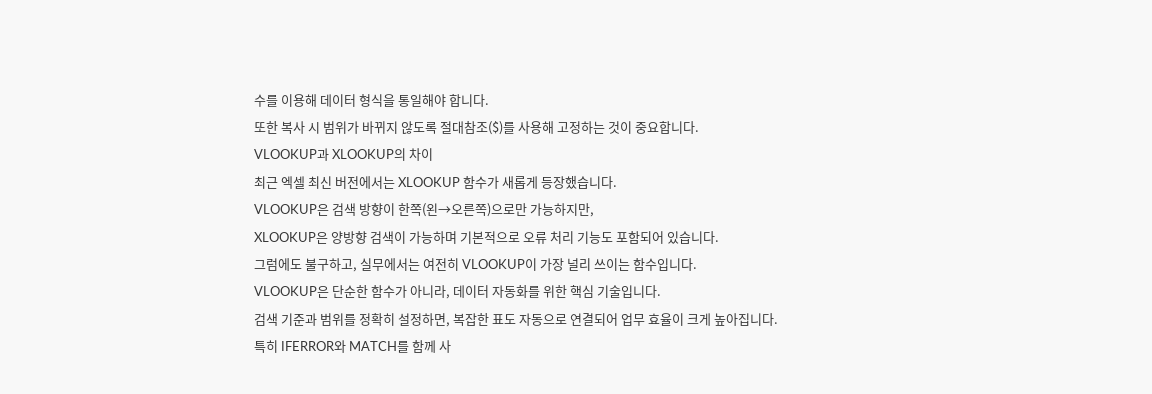수를 이용해 데이터 형식을 통일해야 합니다.
또한 복사 시 범위가 바뀌지 않도록 절대참조($)를 사용해 고정하는 것이 중요합니다.
VLOOKUP과 XLOOKUP의 차이
최근 엑셀 최신 버전에서는 XLOOKUP 함수가 새롭게 등장했습니다.
VLOOKUP은 검색 방향이 한쪽(왼→오른쪽)으로만 가능하지만,
XLOOKUP은 양방향 검색이 가능하며 기본적으로 오류 처리 기능도 포함되어 있습니다.
그럼에도 불구하고, 실무에서는 여전히 VLOOKUP이 가장 널리 쓰이는 함수입니다.
VLOOKUP은 단순한 함수가 아니라, 데이터 자동화를 위한 핵심 기술입니다.
검색 기준과 범위를 정확히 설정하면, 복잡한 표도 자동으로 연결되어 업무 효율이 크게 높아집니다.
특히 IFERROR와 MATCH를 함께 사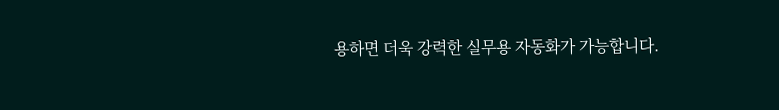용하면 더욱 강력한 실무용 자동화가 가능합니다.